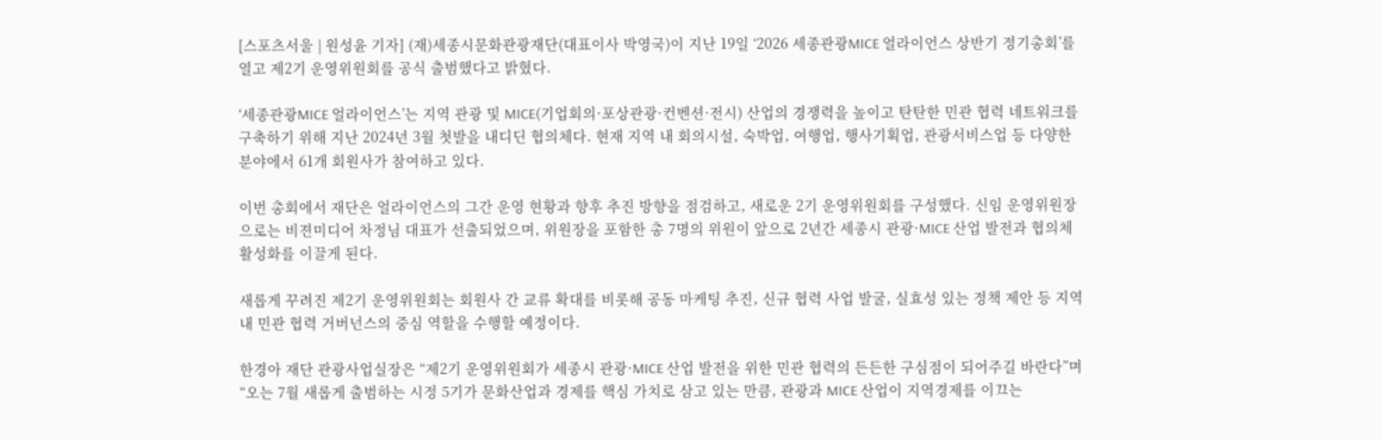[스포츠서울 | 원성윤 기자] (재)세종시문화관광재단(대표이사 박영국)이 지난 19일 ‘2026 세종관광MICE 얼라이언스 상반기 정기총회’를 열고 제2기 운영위원회를 공식 출범했다고 밝혔다.

‘세종관광MICE 얼라이언스’는 지역 관광 및 MICE(기업회의·포상관광·컨벤션·전시) 산업의 경쟁력을 높이고 탄탄한 민관 협력 네트워크를 구축하기 위해 지난 2024년 3월 첫발을 내디딘 협의체다. 현재 지역 내 회의시설, 숙박업, 여행업, 행사기획업, 관광서비스업 등 다양한 분야에서 61개 회원사가 참여하고 있다.

이번 총회에서 재단은 얼라이언스의 그간 운영 현황과 향후 추진 방향을 점검하고, 새로운 2기 운영위원회를 구성했다. 신임 운영위원장으로는 비젼미디어 차정님 대표가 선출되었으며, 위원장을 포함한 총 7명의 위원이 앞으로 2년간 세종시 관광·MICE 산업 발전과 협의체 활성화를 이끌게 된다.

새롭게 꾸려진 제2기 운영위원회는 회원사 간 교류 확대를 비롯해 공동 마케팅 추진, 신규 협력 사업 발굴, 실효성 있는 정책 제안 등 지역 내 민관 협력 거버넌스의 중심 역할을 수행할 예정이다.

한경아 재단 관광사업실장은 “제2기 운영위원회가 세종시 관광·MICE 산업 발전을 위한 민관 협력의 든든한 구심점이 되어주길 바란다”며 “오는 7월 새롭게 출범하는 시정 5기가 문화산업과 경제를 핵심 가치로 삼고 있는 만큼, 관광과 MICE 산업이 지역경제를 이끄는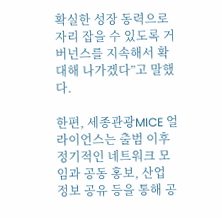확실한 성장 동력으로 자리 잡을 수 있도록 거버넌스를 지속해서 확대해 나가겠다”고 말했다.

한편, 세종관광MICE 얼라이언스는 출범 이후 정기적인 네트워크 모임과 공동 홍보, 산업 정보 공유 등을 통해 공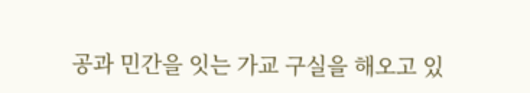공과 민간을 잇는 가교 구실을 해오고 있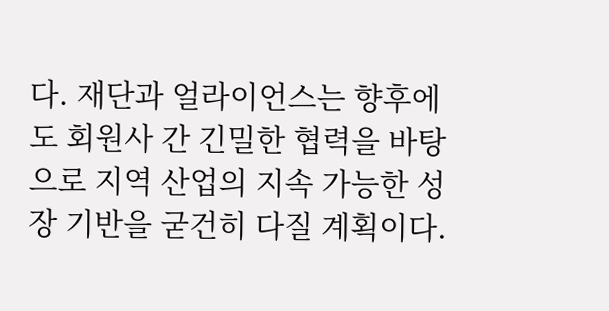다. 재단과 얼라이언스는 향후에도 회원사 간 긴밀한 협력을 바탕으로 지역 산업의 지속 가능한 성장 기반을 굳건히 다질 계획이다.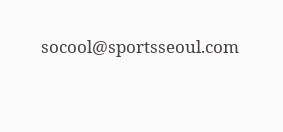socool@sportsseoul.com